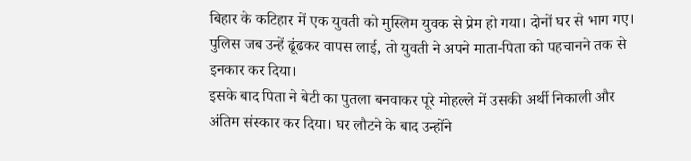बिहार के कटिहार में एक युवती को मुस्लिम युवक से प्रेम हो गया। दोनों घर से भाग गए। पुलिस जब उन्हें ढूंढकर वापस लाई, तो युवती ने अपने माता-पिता को पहचानने तक से इनकार कर दिया।
इसके बाद पिता ने बेटी का पुतला बनवाकर पूरे मोहल्ले में उसकी अर्थी निकाली और अंतिम संस्कार कर दिया। घर लौटने के बाद उन्होंने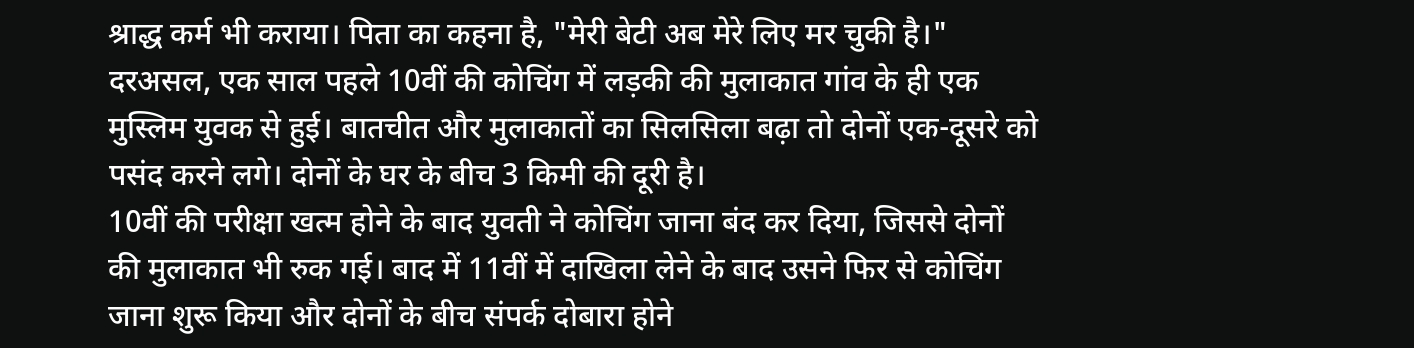श्राद्ध कर्म भी कराया। पिता का कहना है, "मेरी बेटी अब मेरे लिए मर चुकी है।"
दरअसल, एक साल पहले 10वीं की कोचिंग में लड़की की मुलाकात गांव के ही एक मुस्लिम युवक से हुई। बातचीत और मुलाकातों का सिलसिला बढ़ा तो दोनों एक-दूसरे को पसंद करने लगे। दोनों के घर के बीच 3 किमी की दूरी है।
10वीं की परीक्षा खत्म होने के बाद युवती ने कोचिंग जाना बंद कर दिया, जिससे दोनों की मुलाकात भी रुक गई। बाद में 11वीं में दाखिला लेने के बाद उसने फिर से कोचिंग जाना शुरू किया और दोनों के बीच संपर्क दोबारा होने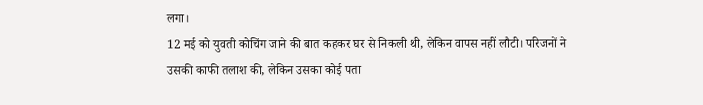लगा।
12 मई को युवती कोचिंग जाने की बात कहकर घर से निकली थी, लेकिन वापस नहीं लौटी। परिजनों ने उसकी काफी तलाश की, लेकिन उसका कोई पता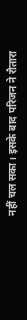नहीं चल सका। इसके बाद परिजन ने रौतारा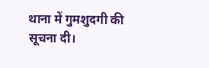थाना में गुमशुदगी की सूचना दी।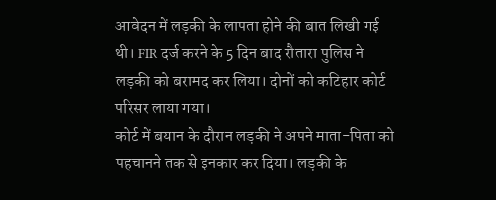आवेदन में लड़की के लापता होने की बात लिखी गई थी। FIR दर्ज करने के 5 दिन बाद रौतारा पुलिस ने लड़की को बरामद कर लिया। दोनों को कटिहार कोर्ट परिसर लाया गया।
कोर्ट में बयान के दौरान लड़की ने अपने माता-पिता को पहचानने तक से इनकार कर दिया। लड़की के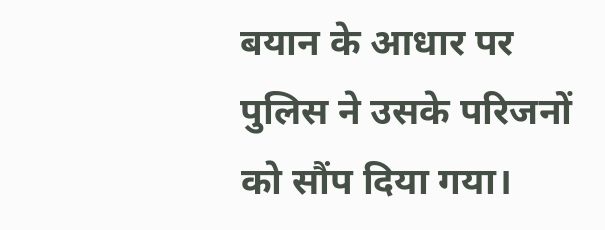बयान के आधार पर पुलिस ने उसके परिजनों को सौंप दिया गया।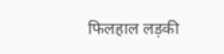फिलहाल लड़की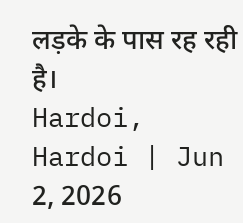लड़के के पास रह रही है।
Hardoi, Hardoi | Jun 2, 2026